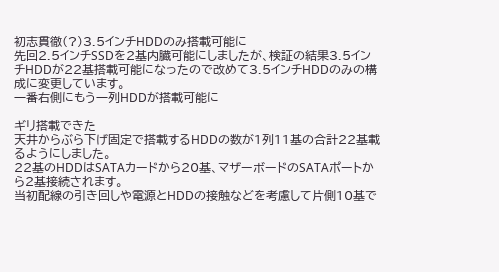初志貫徹(?)3.5インチHDDのみ搭載可能に
先回2.5インチSSDを2基内臓可能にしましたが、検証の結果3.5インチHDDが22基搭載可能になったので改めて3.5インチHDDのみの構成に変更しています。
一番右側にもう一列HDDが搭載可能に

ギリ搭載できた
天井からぶら下げ固定で搭載するHDDの数が1列11基の合計22基載るようにしました。
22基のHDDはSATAカードから20基、マザーボードのSATAポートから2基接続されます。
当初配線の引き回しや電源とHDDの接触などを考慮して片側10基で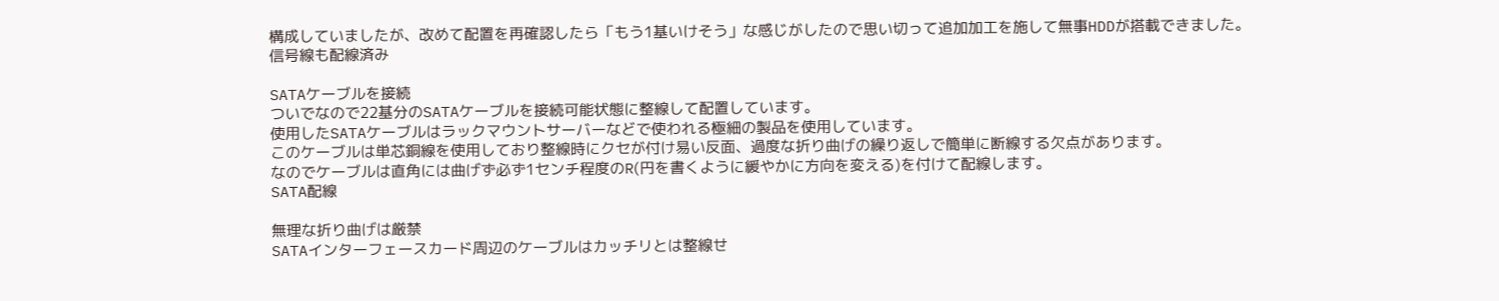構成していましたが、改めて配置を再確認したら「もう1基いけそう」な感じがしたので思い切って追加加工を施して無事HDDが搭載できました。
信号線も配線済み

SATAケーブルを接続
ついでなので22基分のSATAケーブルを接続可能状態に整線して配置しています。
使用したSATAケーブルはラックマウントサーバーなどで使われる極細の製品を使用しています。
このケーブルは単芯銅線を使用しており整線時にクセが付け易い反面、過度な折り曲げの繰り返しで簡単に断線する欠点があります。
なのでケーブルは直角には曲げず必ず1センチ程度のR(円を書くように緩やかに方向を変える)を付けて配線します。
SATA配線

無理な折り曲げは厳禁
SATAインターフェースカード周辺のケーブルはカッチリとは整線せ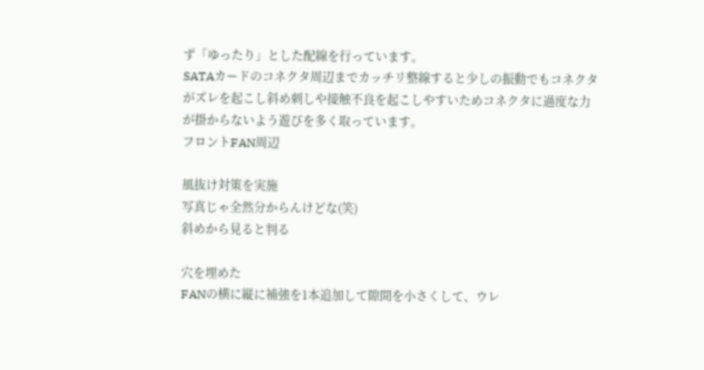ず「ゆったり」とした配線を行っています。
SATAカードのコネクタ周辺までカッチリ整線すると少しの振動でもコネクタがズレを起こし斜め刺しや接触不良を起こしやすいためコネクタに過度な力が掛からないよう遊びを多く取っています。
フロントFAN周辺

風抜け対策を実施
写真じゃ全然分からんけどな(笑)
斜めから見ると判る

穴を埋めた
FANの横に縦に補強を1本追加して隙間を小さくして、ウレ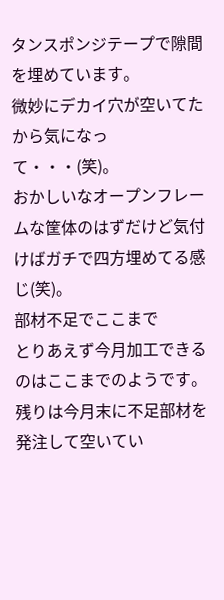タンスポンジテープで隙間を埋めています。
微妙にデカイ穴が空いてたから気になって・・・(笑)。
おかしいなオープンフレームな筐体のはずだけど気付けばガチで四方埋めてる感じ(笑)。
部材不足でここまで
とりあえず今月加工できるのはここまでのようです。
残りは今月末に不足部材を発注して空いてい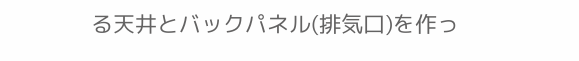る天井とバックパネル(排気口)を作っ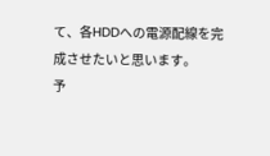て、各HDDへの電源配線を完成させたいと思います。
予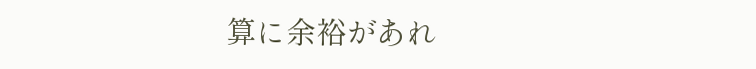算に余裕があれ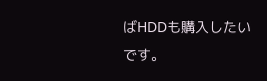ばHDDも購入したいです。